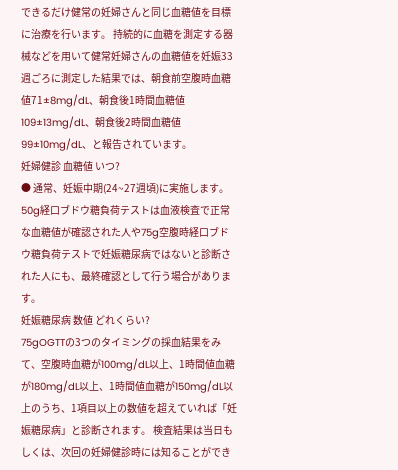できるだけ健常の妊婦さんと同じ血糖値を目標に治療を行います。 持続的に血糖を測定する器械などを用いて健常妊婦さんの血糖値を妊娠33週ごろに測定した結果では、朝食前空腹時血糖値71±8mg/dL、朝食後1時間血糖値109±13mg/dL、朝食後2時間血糖値99±10mg/dL、と報告されています。
妊婦健診 血糖値 いつ?
● 通常、妊娠中期(24~27週頃)に実施します。 50g経口ブドウ糖負荷テストは血液検査で正常な血糖値が確認された人や75g空腹時経口ブドウ糖負荷テストで妊娠糖尿病ではないと診断された人にも、最終確認として行う場合があります。
妊娠糖尿病 数値 どれくらい?
75gOGTTの3つのタイミングの採血結果をみて、空腹時血糖が100mg/dL以上、1時間値血糖が180mg/dL以上、1時間値血糖が150mg/dL以上のうち、1項目以上の数値を超えていれば「妊娠糖尿病」と診断されます。 検査結果は当日もしくは、次回の妊婦健診時には知ることができ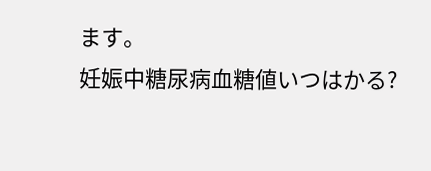ます。
妊娠中糖尿病血糖値いつはかる?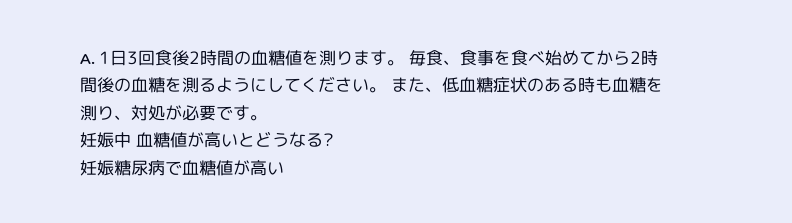A. 1日3回食後2時間の血糖値を測ります。 毎食、食事を食べ始めてから2時間後の血糖を測るようにしてください。 また、低血糖症状のある時も血糖を測り、対処が必要です。
妊娠中 血糖値が高いとどうなる?
妊娠糖尿病で血糖値が高い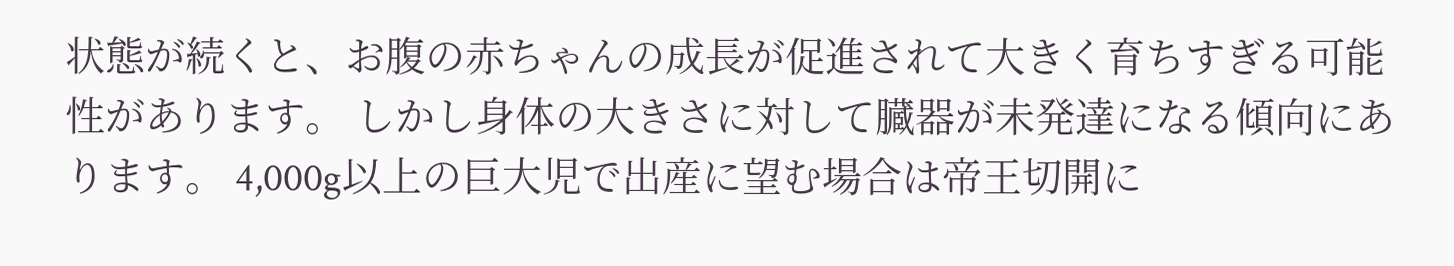状態が続くと、お腹の赤ちゃんの成長が促進されて大きく育ちすぎる可能性があります。 しかし身体の大きさに対して臓器が未発達になる傾向にあります。 4,000g以上の巨大児で出産に望む場合は帝王切開に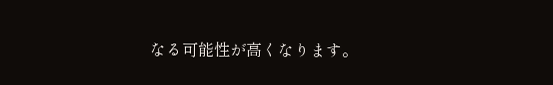なる可能性が高くなります。